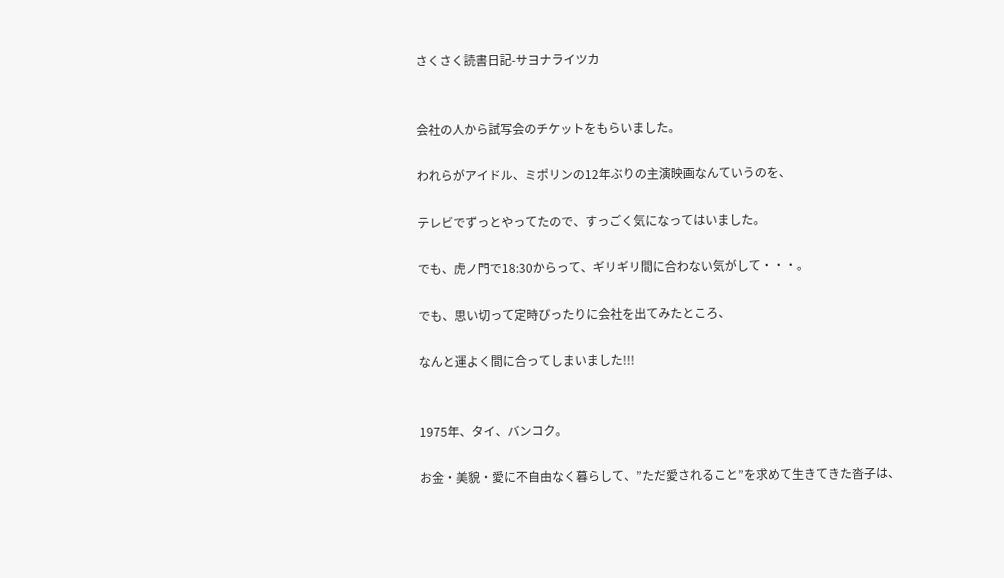さくさく読書日記-サヨナライツカ


会社の人から試写会のチケットをもらいました。

われらがアイドル、ミポリンの12年ぶりの主演映画なんていうのを、

テレビでずっとやってたので、すっごく気になってはいました。

でも、虎ノ門で18:30からって、ギリギリ間に合わない気がして・・・。

でも、思い切って定時ぴったりに会社を出てみたところ、

なんと運よく間に合ってしまいました!!!


1975年、タイ、バンコク。

お金・美貌・愛に不自由なく暮らして、”ただ愛されること”を求めて生きてきた沓子は、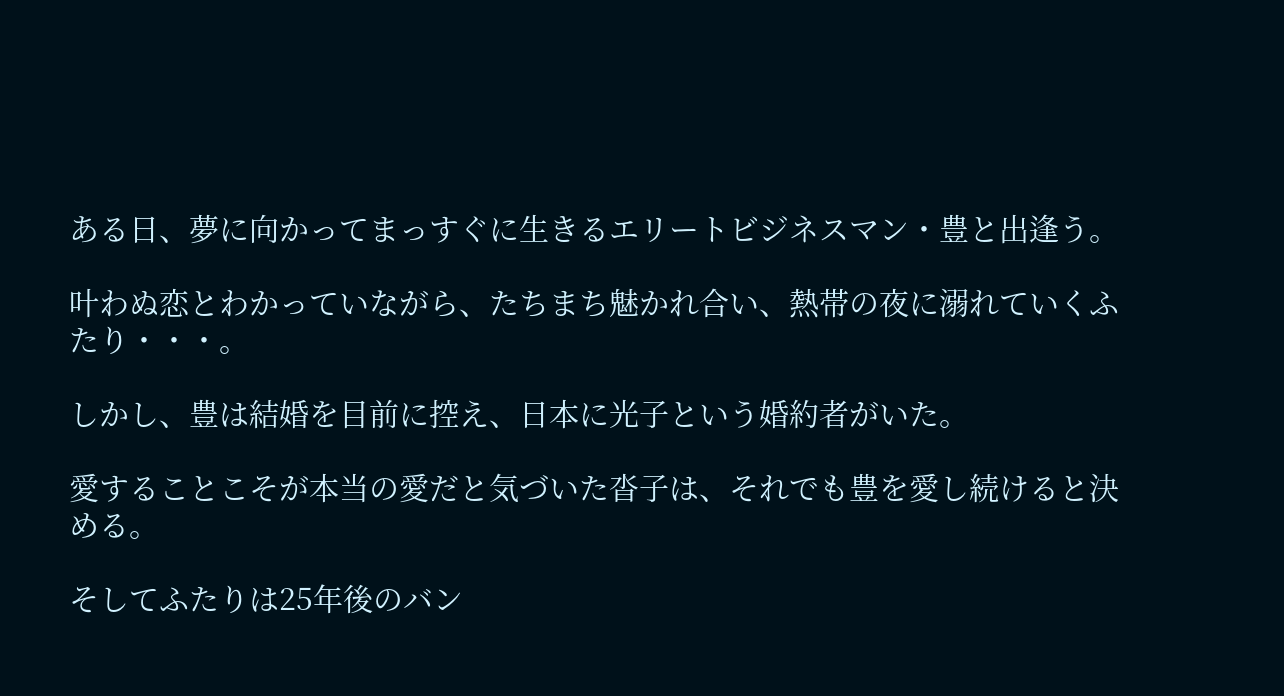ある日、夢に向かってまっすぐに生きるエリートビジネスマン・豊と出逢う。

叶わぬ恋とわかっていながら、たちまち魅かれ合い、熱帯の夜に溺れていくふたり・・・。

しかし、豊は結婚を目前に控え、日本に光子という婚約者がいた。

愛することこそが本当の愛だと気づいた沓子は、それでも豊を愛し続けると決める。

そしてふたりは25年後のバン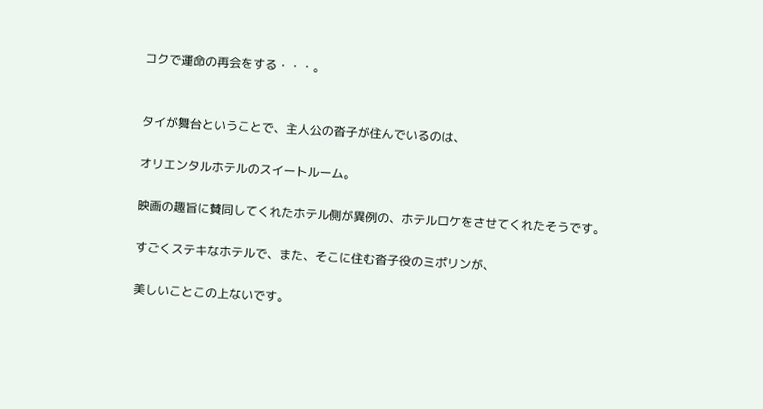コクで運命の再会をする・・・。


タイが舞台ということで、主人公の沓子が住んでいるのは、

オリエンタルホテルのスイートルーム。

映画の趣旨に賛同してくれたホテル側が異例の、ホテルロケをさせてくれたそうです。

すごくステキなホテルで、また、そこに住む沓子役のミポリンが、

美しいことこの上ないです。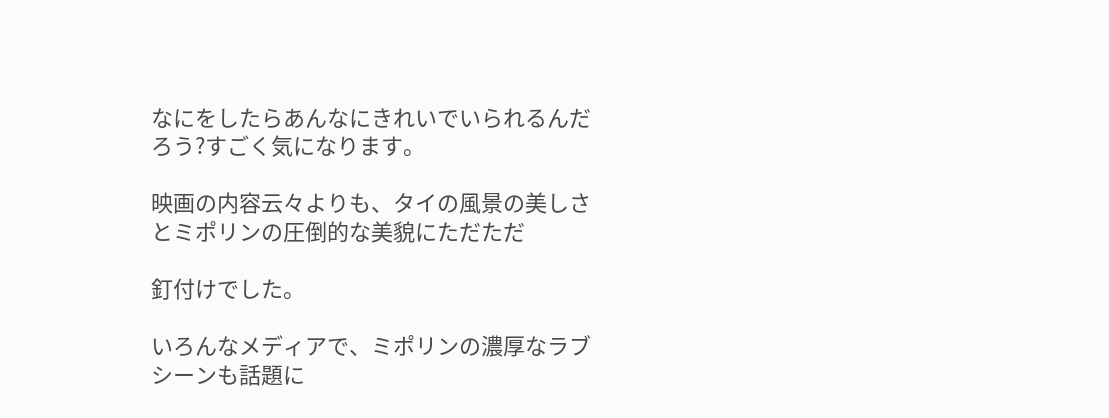なにをしたらあんなにきれいでいられるんだろう?すごく気になります。

映画の内容云々よりも、タイの風景の美しさとミポリンの圧倒的な美貌にただただ

釘付けでした。

いろんなメディアで、ミポリンの濃厚なラブシーンも話題に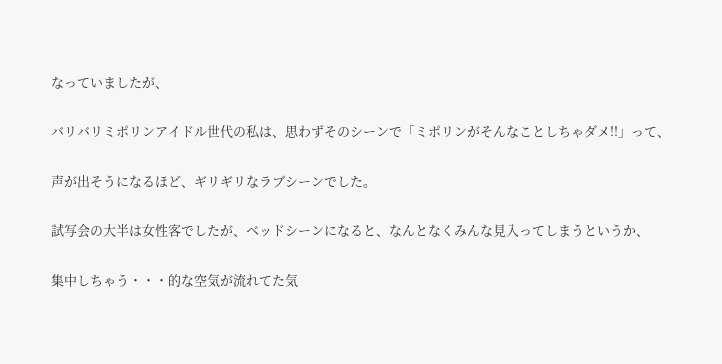なっていましたが、

バリバリミポリンアイドル世代の私は、思わずそのシーンで「ミポリンがそんなことしちゃダメ!!」って、

声が出そうになるほど、ギリギリなラブシーンでした。

試写会の大半は女性客でしたが、ベッドシーンになると、なんとなくみんな見入ってしまうというか、

集中しちゃう・・・的な空気が流れてた気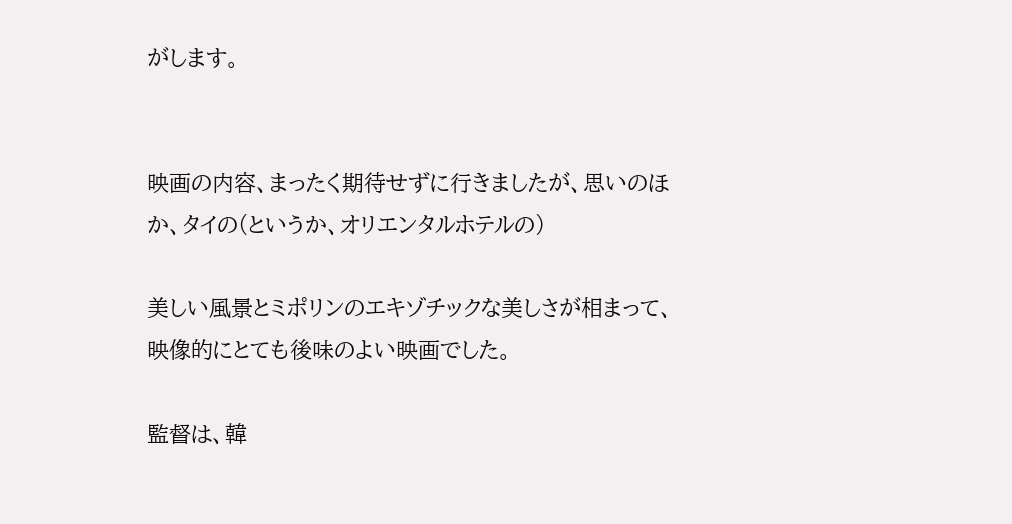がします。


映画の内容、まったく期待せずに行きましたが、思いのほか、タイの(というか、オリエンタルホテルの)

美しい風景とミポリンのエキゾチックな美しさが相まって、映像的にとても後味のよい映画でした。

監督は、韓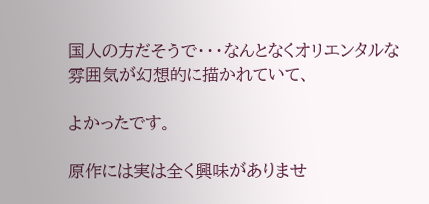国人の方だそうで・・・なんとなくオリエンタルな雰囲気が幻想的に描かれていて、

よかったです。

原作には実は全く興味がありませ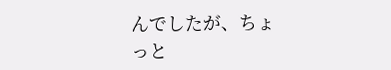んでしたが、ちょっと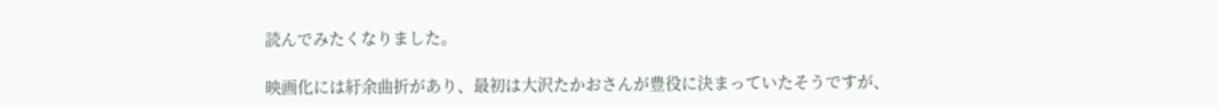読んでみたくなりました。

映画化には紆余曲折があり、最初は大沢たかおさんが豊役に決まっていたそうですが、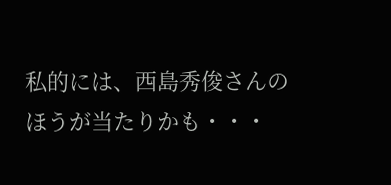私的には、西島秀俊さんのほうが当たりかも・・・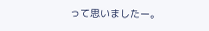って思いましたー。